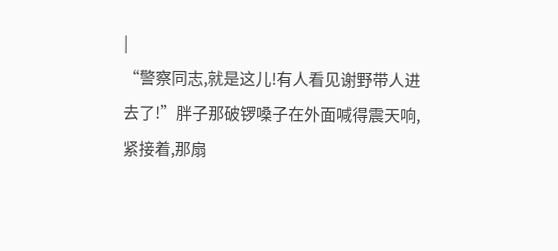|
“警察同志,就是这儿!有人看见谢野带人进去了!”胖子那破锣嗓子在外面喊得震天响,紧接着,那扇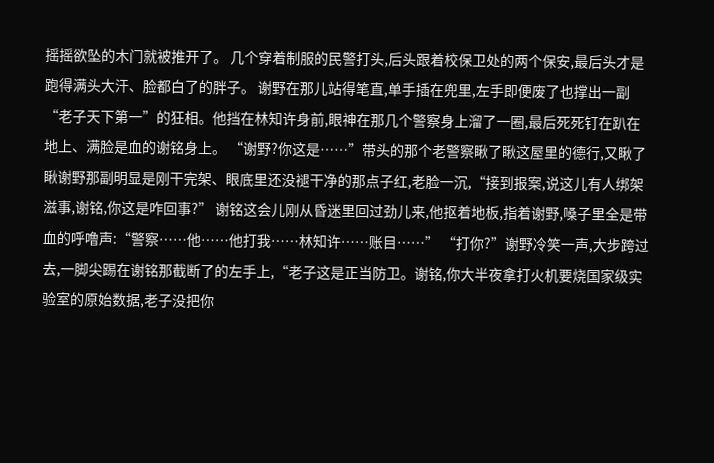摇摇欲坠的木门就被推开了。 几个穿着制服的民警打头,后头跟着校保卫处的两个保安,最后头才是跑得满头大汗、脸都白了的胖子。 谢野在那儿站得笔直,单手插在兜里,左手即便废了也撑出一副“老子天下第一”的狂相。他挡在林知许身前,眼神在那几个警察身上溜了一圈,最后死死钉在趴在地上、满脸是血的谢铭身上。 “谢野?你这是……”带头的那个老警察瞅了瞅这屋里的德行,又瞅了瞅谢野那副明显是刚干完架、眼底里还没褪干净的那点子红,老脸一沉,“接到报案,说这儿有人绑架滋事,谢铭,你这是咋回事?” 谢铭这会儿刚从昏迷里回过劲儿来,他抠着地板,指着谢野,嗓子里全是带血的呼噜声:“警察……他……他打我……林知许……账目……” “打你?”谢野冷笑一声,大步跨过去,一脚尖踢在谢铭那截断了的左手上,“老子这是正当防卫。谢铭,你大半夜拿打火机要烧国家级实验室的原始数据,老子没把你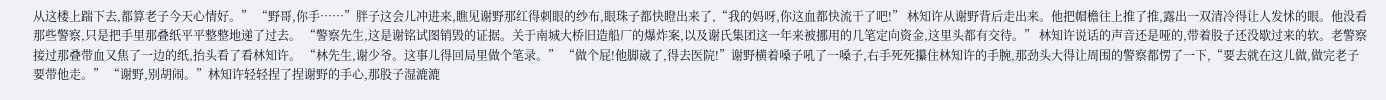从这楼上踹下去,都算老子今天心情好。” “野哥,你手……”胖子这会儿冲进来,瞧见谢野那红得刺眼的纱布,眼珠子都快瞪出来了,“我的妈呀,你这血都快流干了吧!” 林知许从谢野背后走出来。他把帽檐往上推了推,露出一双清冷得让人发怵的眼。他没看那些警察,只是把手里那叠纸平平整整地递了过去。 “警察先生,这是谢铭试图销毁的证据。关于南城大桥旧造船厂的爆炸案,以及谢氏集团这一年来被挪用的几笔定向资金,这里头都有交待。” 林知许说话的声音还是哑的,带着股子还没歇过来的软。老警察接过那叠带血又焦了一边的纸,抬头看了看林知许。 “林先生,谢少爷。这事儿得回局里做个笔录。” “做个屁!他脚崴了,得去医院!”谢野横着嗓子吼了一嗓子,右手死死攥住林知许的手腕,那劲头大得让周围的警察都愣了一下,“要去就在这儿做,做完老子要带他走。” “谢野,别胡闹。”林知许轻轻捏了捏谢野的手心,那股子湿漉漉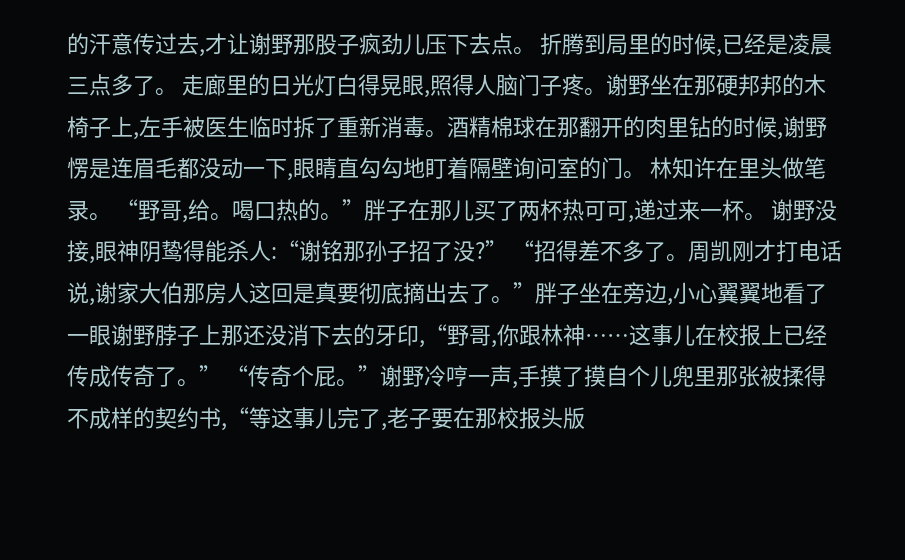的汗意传过去,才让谢野那股子疯劲儿压下去点。 折腾到局里的时候,已经是凌晨三点多了。 走廊里的日光灯白得晃眼,照得人脑门子疼。谢野坐在那硬邦邦的木椅子上,左手被医生临时拆了重新消毒。酒精棉球在那翻开的肉里钻的时候,谢野愣是连眉毛都没动一下,眼睛直勾勾地盯着隔壁询问室的门。 林知许在里头做笔录。 “野哥,给。喝口热的。”胖子在那儿买了两杯热可可,递过来一杯。 谢野没接,眼神阴鸷得能杀人:“谢铭那孙子招了没?” “招得差不多了。周凯刚才打电话说,谢家大伯那房人这回是真要彻底摘出去了。”胖子坐在旁边,小心翼翼地看了一眼谢野脖子上那还没消下去的牙印,“野哥,你跟林神……这事儿在校报上已经传成传奇了。” “传奇个屁。”谢野冷哼一声,手摸了摸自个儿兜里那张被揉得不成样的契约书,“等这事儿完了,老子要在那校报头版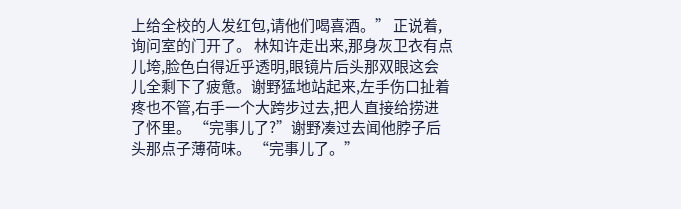上给全校的人发红包,请他们喝喜酒。” 正说着,询问室的门开了。 林知许走出来,那身灰卫衣有点儿垮,脸色白得近乎透明,眼镜片后头那双眼这会儿全剩下了疲惫。谢野猛地站起来,左手伤口扯着疼也不管,右手一个大跨步过去,把人直接给捞进了怀里。 “完事儿了?”谢野凑过去闻他脖子后头那点子薄荷味。 “完事儿了。”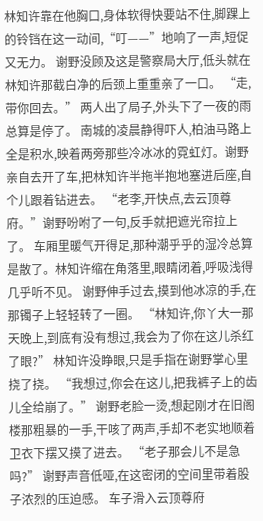林知许靠在他胸口,身体软得快要站不住,脚踝上的铃铛在这一动间,“叮——”地响了一声,短促又无力。 谢野没顾及这是警察局大厅,低头就在林知许那截白净的后颈上重重亲了一口。 “走,带你回去。” 两人出了局子,外头下了一夜的雨总算是停了。 南城的凌晨静得吓人,柏油马路上全是积水,映着两旁那些冷冰冰的霓虹灯。谢野亲自去开了车,把林知许半拖半抱地塞进后座,自个儿跟着钻进去。 “老李,开快点,去云顶尊府。”谢野吩咐了一句,反手就把遮光帘拉上了。 车厢里暖气开得足,那种潮乎乎的湿冷总算是散了。林知许缩在角落里,眼睛闭着,呼吸浅得几乎听不见。 谢野伸手过去,摸到他冰凉的手,在那镯子上轻轻转了一圈。 “林知许,你丫大一那天晚上,到底有没有想过,我会为了你在这儿杀红了眼?” 林知许没睁眼,只是手指在谢野掌心里挠了挠。 “我想过,你会在这儿,把我裤子上的齿儿全给崩了。” 谢野老脸一烫,想起刚才在旧阁楼那粗暴的一手,干咳了两声,手却不老实地顺着卫衣下摆又摸了进去。 “老子那会儿不是急吗?” 谢野声音低哑,在这密闭的空间里带着股子浓烈的压迫感。 车子滑入云顶尊府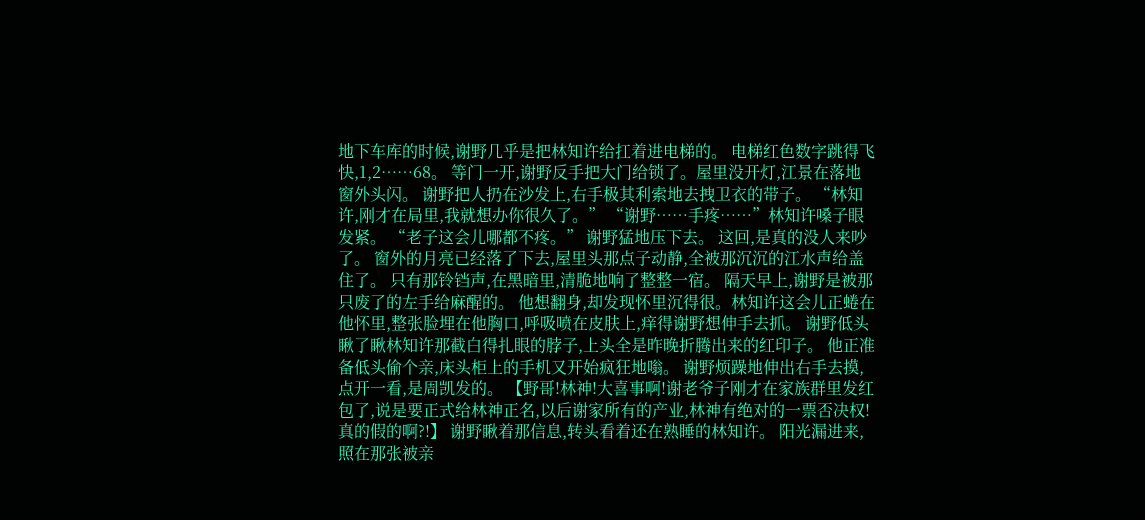地下车库的时候,谢野几乎是把林知许给扛着进电梯的。 电梯红色数字跳得飞快,1,2……68。 等门一开,谢野反手把大门给锁了。屋里没开灯,江景在落地窗外头闪。 谢野把人扔在沙发上,右手极其利索地去拽卫衣的带子。 “林知许,刚才在局里,我就想办你很久了。” “谢野……手疼……”林知许嗓子眼发紧。 “老子这会儿哪都不疼。” 谢野猛地压下去。 这回,是真的没人来吵了。 窗外的月亮已经落了下去,屋里头那点子动静,全被那沉沉的江水声给盖住了。 只有那铃铛声,在黑暗里,清脆地响了整整一宿。 隔天早上,谢野是被那只废了的左手给麻醒的。 他想翻身,却发现怀里沉得很。林知许这会儿正蜷在他怀里,整张脸埋在他胸口,呼吸喷在皮肤上,痒得谢野想伸手去抓。 谢野低头瞅了瞅林知许那截白得扎眼的脖子,上头全是昨晚折腾出来的红印子。 他正准备低头偷个亲,床头柜上的手机又开始疯狂地嗡。 谢野烦躁地伸出右手去摸,点开一看,是周凯发的。 【野哥!林神!大喜事啊!谢老爷子刚才在家族群里发红包了,说是要正式给林神正名,以后谢家所有的产业,林神有绝对的一票否决权!真的假的啊?!】 谢野瞅着那信息,转头看着还在熟睡的林知许。 阳光漏进来,照在那张被亲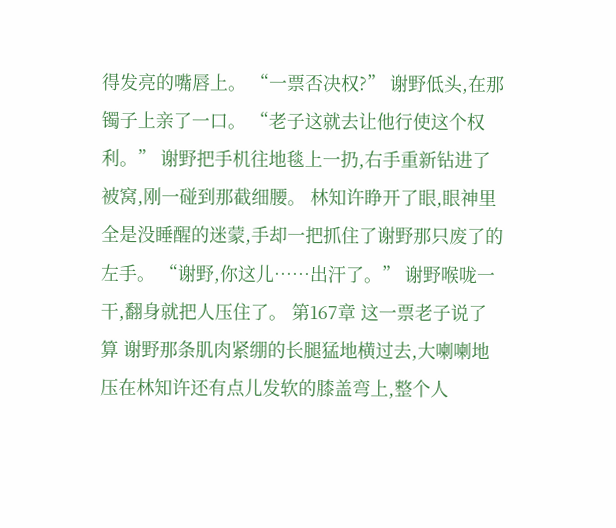得发亮的嘴唇上。 “一票否决权?” 谢野低头,在那镯子上亲了一口。 “老子这就去让他行使这个权利。” 谢野把手机往地毯上一扔,右手重新钻进了被窝,刚一碰到那截细腰。 林知许睁开了眼,眼神里全是没睡醒的迷蒙,手却一把抓住了谢野那只废了的左手。 “谢野,你这儿……出汗了。” 谢野喉咙一干,翻身就把人压住了。 第167章 这一票老子说了算 谢野那条肌肉紧绷的长腿猛地横过去,大喇喇地压在林知许还有点儿发软的膝盖弯上,整个人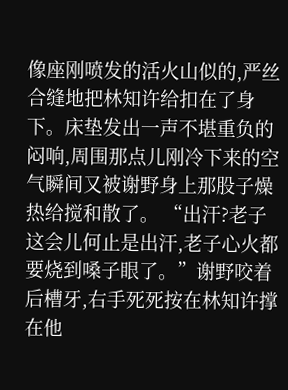像座刚喷发的活火山似的,严丝合缝地把林知许给扣在了身下。床垫发出一声不堪重负的闷响,周围那点儿刚冷下来的空气瞬间又被谢野身上那股子燥热给搅和散了。 “出汗?老子这会儿何止是出汗,老子心火都要烧到嗓子眼了。”谢野咬着后槽牙,右手死死按在林知许撑在他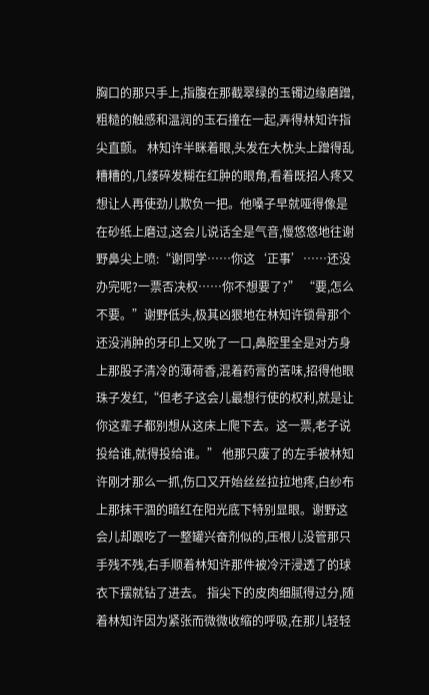胸口的那只手上,指腹在那截翠绿的玉镯边缘磨蹭,粗糙的触感和温润的玉石撞在一起,弄得林知许指尖直颤。 林知许半眯着眼,头发在大枕头上蹭得乱糟糟的,几缕碎发糊在红肿的眼角,看着既招人疼又想让人再使劲儿欺负一把。他嗓子早就哑得像是在砂纸上磨过,这会儿说话全是气音,慢悠悠地往谢野鼻尖上喷:“谢同学……你这‘正事’……还没办完呢?一票否决权……你不想要了?” “要,怎么不要。”谢野低头,极其凶狠地在林知许锁骨那个还没消肿的牙印上又吮了一口,鼻腔里全是对方身上那股子清冷的薄荷香,混着药膏的苦味,招得他眼珠子发红,“但老子这会儿最想行使的权利,就是让你这辈子都别想从这床上爬下去。这一票,老子说投给谁,就得投给谁。” 他那只废了的左手被林知许刚才那么一抓,伤口又开始丝丝拉拉地疼,白纱布上那抹干涸的暗红在阳光底下特别显眼。谢野这会儿却跟吃了一整罐兴奋剂似的,压根儿没管那只手残不残,右手顺着林知许那件被冷汗浸透了的球衣下摆就钻了进去。 指尖下的皮肉细腻得过分,随着林知许因为紧张而微微收缩的呼吸,在那儿轻轻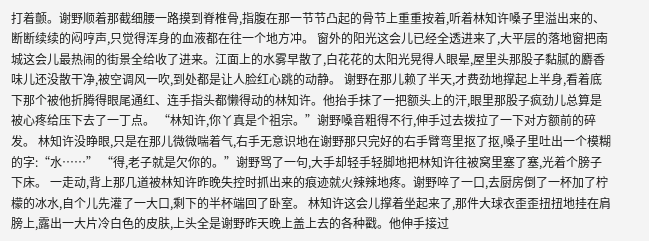打着颤。谢野顺着那截细腰一路摸到脊椎骨,指腹在那一节节凸起的骨节上重重按着,听着林知许嗓子里溢出来的、断断续续的闷哼声,只觉得浑身的血液都在往一个地方冲。 窗外的阳光这会儿已经全透进来了,大平层的落地窗把南城这会儿最热闹的街景全给收了进来。江面上的水雾早散了,白花花的太阳光晃得人眼晕,屋里头那股子黏腻的麝香味儿还没散干净,被空调风一吹,到处都是让人脸红心跳的动静。 谢野在那儿赖了半天,才费劲地撑起上半身,看着底下那个被他折腾得眼尾通红、连手指头都懒得动的林知许。他抬手抹了一把额头上的汗,眼里那股子疯劲儿总算是被心疼给压下去了一丁点。 “林知许,你丫真是个祖宗。”谢野嗓音粗得不行,伸手过去拨拉了一下对方额前的碎发。 林知许没睁眼,只是在那儿微微喘着气,右手无意识地在谢野那只完好的右手臂弯里抠了抠,嗓子里吐出一个模糊的字:“水……” “得,老子就是欠你的。”谢野骂了一句,大手却轻手轻脚地把林知许往被窝里塞了塞,光着个膀子下床。 一走动,背上那几道被林知许昨晚失控时抓出来的痕迹就火辣辣地疼。谢野啐了一口,去厨房倒了一杯加了柠檬的冰水,自个儿先灌了一大口,剩下的半杯端回了卧室。 林知许这会儿撑着坐起来了,那件大球衣歪歪扭扭地挂在肩膀上,露出一大片冷白色的皮肤,上头全是谢野昨天晚上盖上去的各种戳。他伸手接过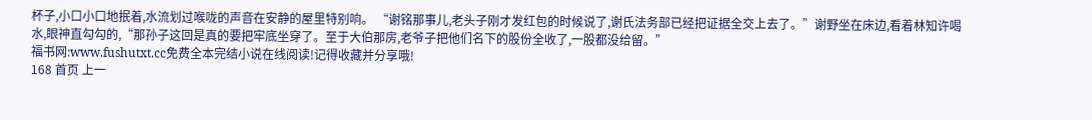杯子,小口小口地抿着,水流划过喉咙的声音在安静的屋里特别响。 “谢铭那事儿,老头子刚才发红包的时候说了,谢氏法务部已经把证据全交上去了。”谢野坐在床边,看着林知许喝水,眼神直勾勾的,“那孙子这回是真的要把牢底坐穿了。至于大伯那房,老爷子把他们名下的股份全收了,一股都没给留。”
福书网:www.fushutxt.cc免费全本完结小说在线阅读!记得收藏并分享哦!
168 首页 上一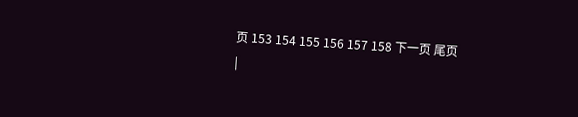页 153 154 155 156 157 158 下一页 尾页
|